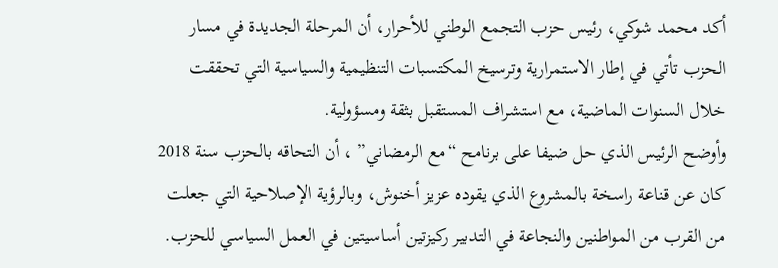أكد محمد شوكي، رئيس حزب التجمع الوطني للأحرار، أن المرحلة الجديدة في مسار الحزب تأتي في إطار الاستمرارية وترسيخ المكتسبات التنظيمية والسياسية التي تحققت خلال السنوات الماضية، مع استشراف المستقبل بثقة ومسؤولية.
وأوضح الرئيس الذي حل ضيفا على برنامح “مع الرمضاني” ، أن التحاقه بالحزب سنة 2018 كان عن قناعة راسخة بالمشروع الذي يقوده عزيز أخنوش، وبالرؤية الإصلاحية التي جعلت من القرب من المواطنين والنجاعة في التدبير ركيزتين أساسيتين في العمل السياسي للحزب.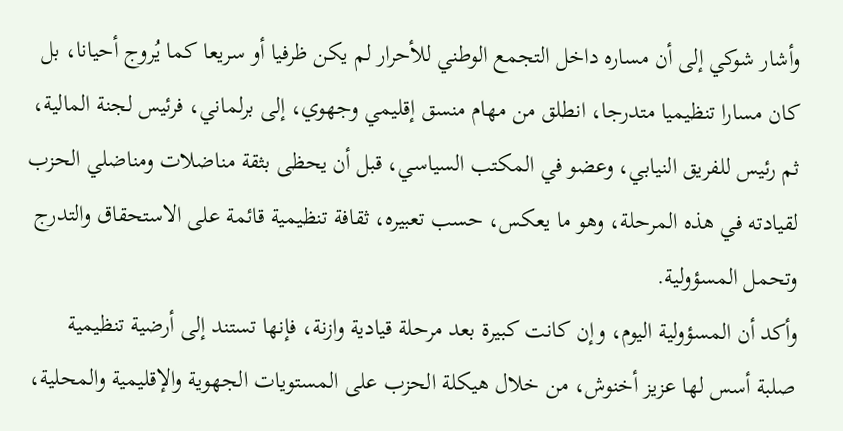وأشار شوكي إلى أن مساره داخل التجمع الوطني للأحرار لم يكن ظرفيا أو سريعا كما يُروج أحيانا، بل كان مسارا تنظيميا متدرجا، انطلق من مهام منسق إقليمي وجهوي، إلى برلماني، فرئيس لجنة المالية، ثم رئيس للفريق النيابي، وعضو في المكتب السياسي، قبل أن يحظى بثقة مناضلات ومناضلي الحزب لقيادته في هذه المرحلة، وهو ما يعكس، حسب تعبيره، ثقافة تنظيمية قائمة على الاستحقاق والتدرج وتحمل المسؤولية.
وأكد أن المسؤولية اليوم، وإن كانت كبيرة بعد مرحلة قيادية وازنة، فإنها تستند إلى أرضية تنظيمية صلبة أسس لها عزيز أخنوش، من خلال هيكلة الحزب على المستويات الجهوية والإقليمية والمحلية،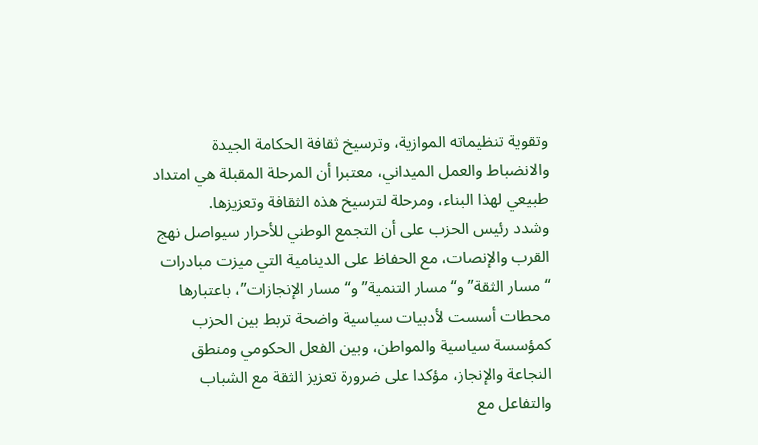وتقوية تنظيماته الموازية، وترسيخ ثقافة الحكامة الجيدة والانضباط والعمل الميداني، معتبرا أن المرحلة المقبلة هي امتداد طبيعي لهذا البناء، ومرحلة لترسيخ هذه الثقافة وتعزيزها.
وشدد رئيس الحزب على أن التجمع الوطني للأحرار سيواصل نهج القرب والإنصات، مع الحفاظ على الدينامية التي ميزت مبادرات “مسار الثقة” و“مسار التنمية” و“مسار الإنجازات”، باعتبارها محطات أسست لأدبيات سياسية واضحة تربط بين الحزب كمؤسسة سياسية والمواطن، وبين الفعل الحكومي ومنطق النجاعة والإنجاز، مؤكدا على ضرورة تعزيز الثقة مع الشباب والتفاعل مع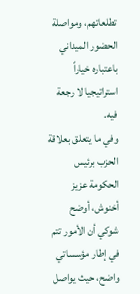تطلعاتهم، ومواصلة الحضور الميداني باعتباره خياراً استراتيجيا لا رجعة فيه.
وفي ما يتعلق بعلاقة الحزب برئيس الحكومة عزيز أخنوش، أوضح شوكي أن الأمور تتم في إطار مؤسساتي واضح، حيث يواصل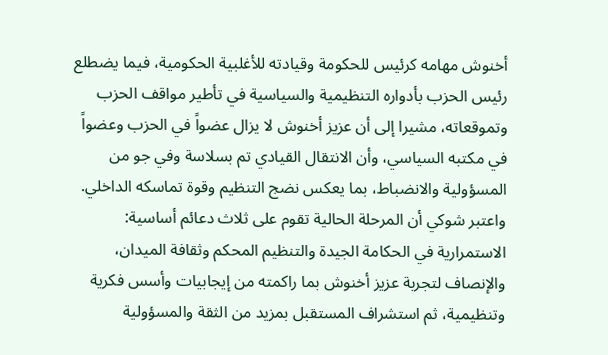أخنوش مهامه كرئيس للحكومة وقيادته للأغلبية الحكومية، فيما يضطلع رئيس الحزب بأدواره التنظيمية والسياسية في تأطير مواقف الحزب وتموقعاته، مشيرا إلى أن عزيز أخنوش لا يزال عضواً في الحزب وعضواً في مكتبه السياسي، وأن الانتقال القيادي تم بسلاسة وفي جو من المسؤولية والانضباط، بما يعكس نضج التنظيم وقوة تماسكه الداخلي.
واعتبر شوكي أن المرحلة الحالية تقوم على ثلاث دعائم أساسية: الاستمرارية في الحكامة الجيدة والتنظيم المحكم وثقافة الميدان، والإنصاف لتجربة عزيز أخنوش بما راكمته من إيجابيات وأسس فكرية وتنظيمية، ثم استشراف المستقبل بمزيد من الثقة والمسؤولية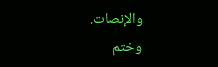والإنصات.
وختم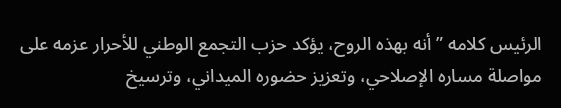الرئيس كلامه ” أنه بهذه الروح، يؤكد حزب التجمع الوطني للأحرار عزمه على مواصلة مساره الإصلاحي، وتعزيز حضوره الميداني، وترسيخ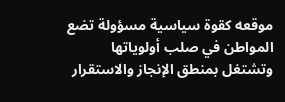موقعه كقوة سياسية مسؤولة تضع المواطن في صلب أولوياتها وتشتغل بمنطق الإنجاز والاستقرار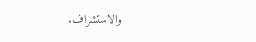والاستشراف.